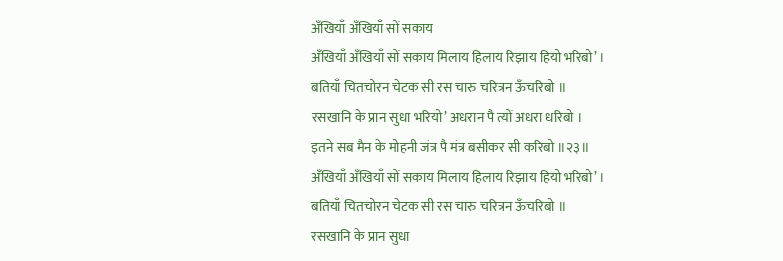अँखियाँ अँखियाँ सों सकाय
अँखियाँ अँखियाँ सों सकाय मिलाय हिलाय रिझाय हियो भरिबो’ ।
बतियाँ चितचोरन चेटक सी रस चारु चरित्रन ऊँचरिबो ॥
रसखानि के प्रान सुधा भरियो’ अधरान पै त्यों अधरा धरिबो ।
इतने सब मैन के मोहनी जंत्र पै मंत्र बसीकर सी करिबो ॥२३॥
अँखियाँ अँखियाँ सों सकाय मिलाय हिलाय रिझाय हियो भरिबो’ ।
बतियाँ चितचोरन चेटक सी रस चारु चरित्रन ऊँचरिबो ॥
रसखानि के प्रान सुधा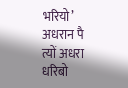भरियो’ अधरान पै त्यों अधरा धरिबो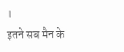।
इतने सब मैन के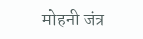मोहनी जंत्र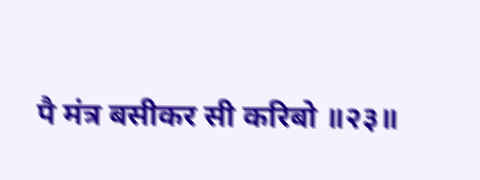पै मंत्र बसीकर सी करिबो ॥२३॥